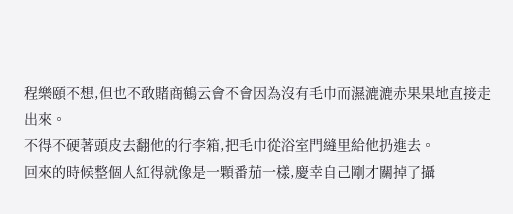程樂頤不想,但也不敢賭商鶴云會不會因為沒有毛巾而濕漉漉赤果果地直接走出來。
不得不硬著頭皮去翻他的行李箱,把毛巾從浴室門縫里給他扔進去。
回來的時候整個人紅得就像是一顆番茄一樣,慶幸自己剛才關掉了攝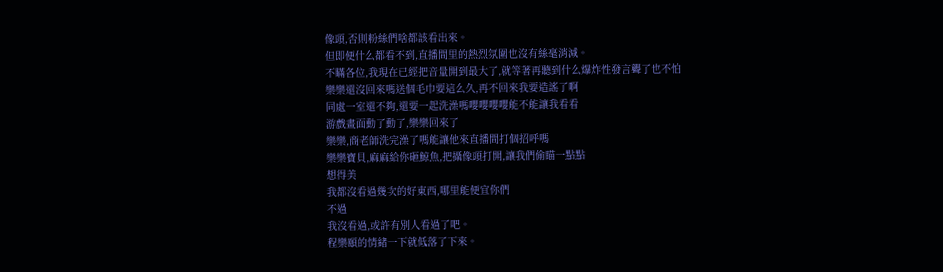像頭,否則粉絲們啥都該看出來。
但即便什么都看不到,直播間里的熱烈氛圍也沒有絲毫消減。
不瞞各位,我現在已經把音量開到最大了,就等著再聽到什么爆炸性發言聾了也不怕
樂樂還沒回來嗎送個毛巾要這么久,再不回來我要造謠了啊
同處一室還不夠,還要一起洗澡嗎嚶嚶嚶嚶能不能讓我看看
游戲畫面動了動了,樂樂回來了
樂樂,商老師洗完澡了嗎能讓他來直播間打個招呼嗎
樂樂寶貝,麻麻給你砸鯨魚,把攝像頭打開,讓我們偷瞄一點點
想得美
我都沒看過幾次的好東西,哪里能便宜你們
不過
我沒看過,或許有別人看過了吧。
程樂頤的情緒一下就低落了下來。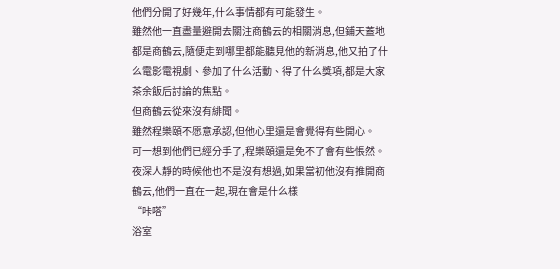他們分開了好幾年,什么事情都有可能發生。
雖然他一直盡量避開去關注商鶴云的相關消息,但鋪天蓋地都是商鶴云,隨便走到哪里都能聽見他的新消息,他又拍了什么電影電視劇、參加了什么活動、得了什么獎項,都是大家茶余飯后討論的焦點。
但商鶴云從來沒有緋聞。
雖然程樂頤不愿意承認,但他心里還是會覺得有些開心。
可一想到他們已經分手了,程樂頤還是免不了會有些悵然。
夜深人靜的時候他也不是沒有想過,如果當初他沒有推開商鶴云,他們一直在一起,現在會是什么樣
“咔嗒”
浴室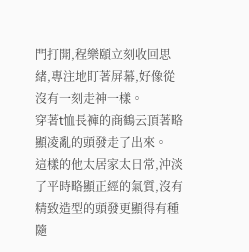門打開,程樂頤立刻收回思緒,專注地盯著屏幕,好像從沒有一刻走神一樣。
穿著t恤長褲的商鶴云頂著略顯凌亂的頭發走了出來。
這樣的他太居家太日常,沖淡了平時略顯正經的氣質,沒有精致造型的頭發更顯得有種隨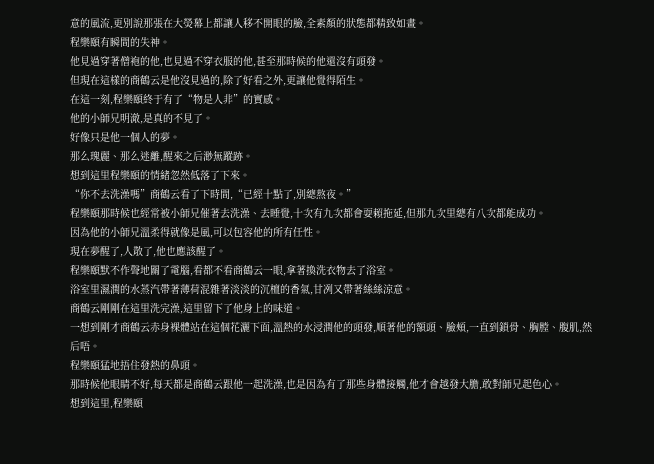意的風流,更別說那張在大熒幕上都讓人移不開眼的臉,全素顏的狀態都精致如畫。
程樂頤有瞬間的失神。
他見過穿著僧袍的他,也見過不穿衣服的他,甚至那時候的他還沒有頭發。
但現在這樣的商鶴云是他沒見過的,除了好看之外,更讓他覺得陌生。
在這一刻,程樂頤終于有了“物是人非”的實感。
他的小師兄明澈,是真的不見了。
好像只是他一個人的夢。
那么瑰麗、那么迷離,醒來之后渺無蹤跡。
想到這里程樂頤的情緒忽然低落了下來。
“你不去洗澡嗎”商鶴云看了下時間,“已經十點了,別總熬夜。”
程樂頤那時候也經常被小師兄催著去洗澡、去睡覺,十次有九次都會耍賴拖延,但那九次里總有八次都能成功。
因為他的小師兄溫柔得就像是風,可以包容他的所有任性。
現在夢醒了,人散了,他也應該醒了。
程樂頤默不作聲地關了電腦,看都不看商鶴云一眼,拿著換洗衣物去了浴室。
浴室里濕潤的水蒸汽帶著薄荷混雜著淡淡的沉檀的香氣,甘冽又帶著絲絲涼意。
商鶴云剛剛在這里洗完澡,這里留下了他身上的味道。
一想到剛才商鶴云赤身裸體站在這個花灑下面,溫熱的水浸潤他的頭發,順著他的額頭、臉頰,一直到鎖骨、胸膛、腹肌,然后唔。
程樂頤猛地捂住發熱的鼻頭。
那時候他眼睛不好,每天都是商鶴云跟他一起洗澡,也是因為有了那些身體接觸,他才會越發大膽,敢對師兄起色心。
想到這里,程樂頤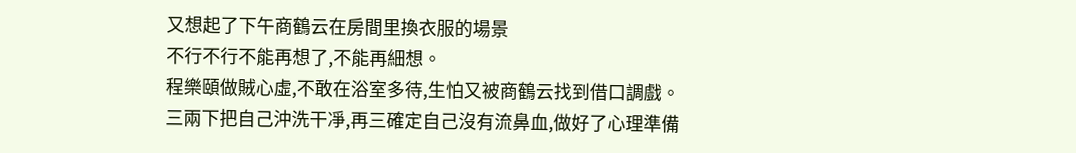又想起了下午商鶴云在房間里換衣服的場景
不行不行不能再想了,不能再細想。
程樂頤做賊心虛,不敢在浴室多待,生怕又被商鶴云找到借口調戲。
三兩下把自己沖洗干凈,再三確定自己沒有流鼻血,做好了心理準備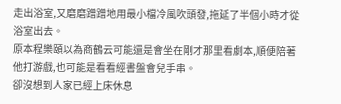走出浴室,又磨磨蹭蹭地用最小檔冷風吹頭發,拖延了半個小時才從浴室出去。
原本程樂頤以為商鶴云可能還是會坐在剛才那里看劇本,順便陪著他打游戲,也可能是看看經書盤會兒手串。
卻沒想到人家已經上床休息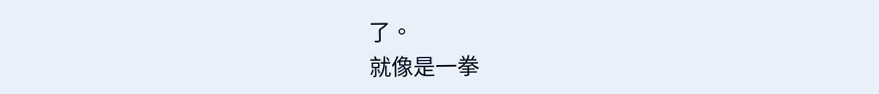了。
就像是一拳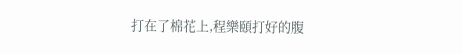打在了棉花上,程樂頤打好的腹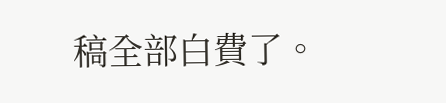稿全部白費了。